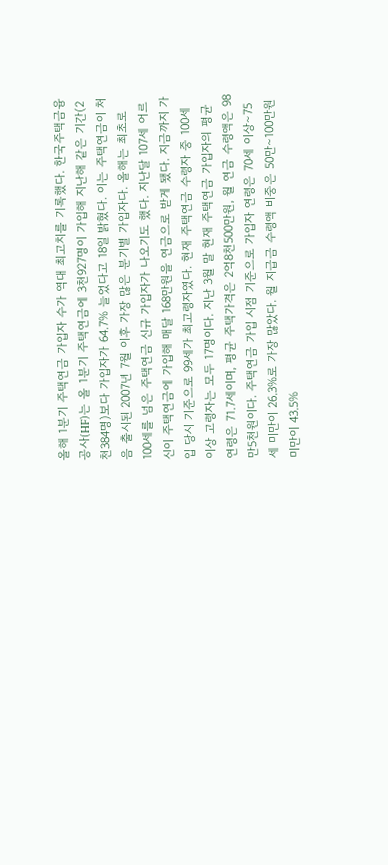올해 1분기 주택연금 가입자 수가 역대 최고치를 기록했다. 한국주택금융공사(HF)는 올 1분기 주택연금에 3천927명이 가입해 지난해 같은 기간(2천384명)보다 가입자가 64.7% 늘었다고 18일 밝혔다. 이는 주택연금이 처음 출시된 2007년 7월 이후 가장 많은 분기별 가입자다. 올해는 최초로 100세를 넘은 주택연금 신규 가입자가 나오기도 했다. 지난달 107세 어르신이 주택연금에 가입해 매달 168만원을 연금으로 받게 됐다. 지금까지 가입 당시 기준으로 99세가 최고령자였다. 현재 주택연금 수령자 중 100세 이상 고령자는 모두 17명이다. 지난 3월 말 현재 주택연금 가입자의 평균 연령은 71.7세이며, 평균 주택가격은 2억8천500만원, 월 연금 수령액은 98만5천원이다. 주택연금 가입 시점 기준으로 가입자 연령은 70세 이상∼75세 미만이 26.3%로 가장 많았다. 월 지급금 수령액 비중은 50만∼100만원 미만이 43.5%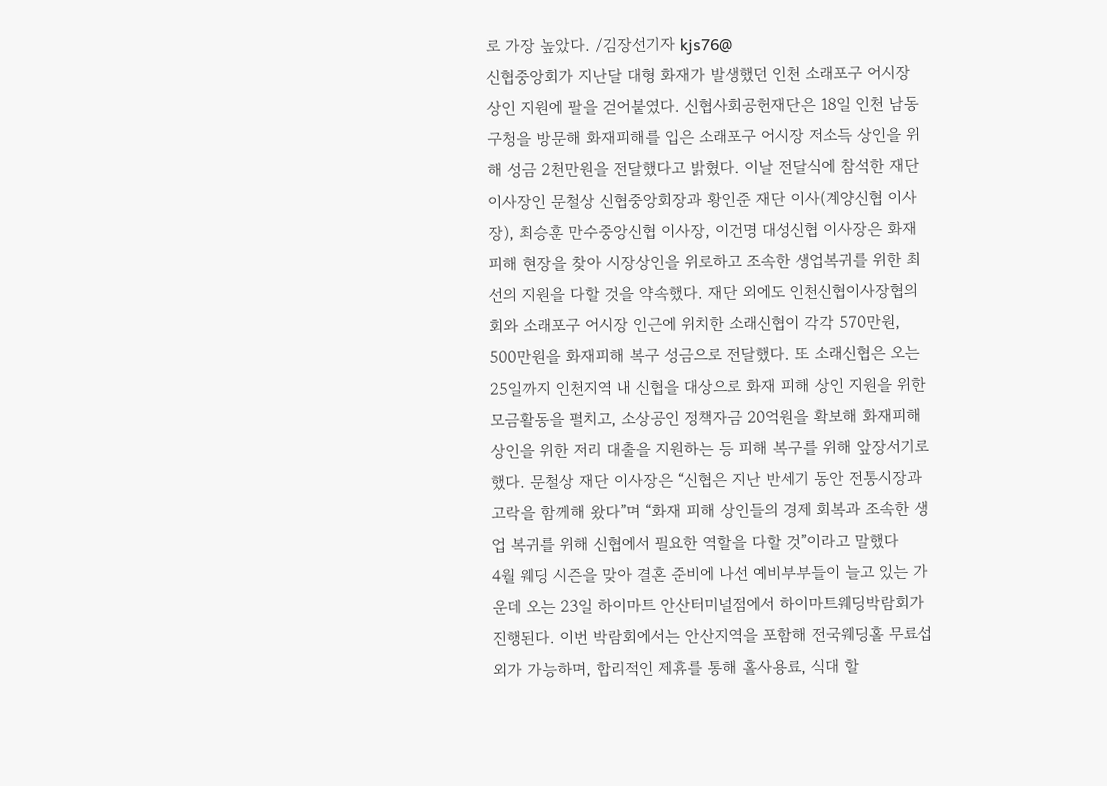로 가장 높았다. /김장선기자 kjs76@
신협중앙회가 지난달 대형 화재가 발생했던 인천 소래포구 어시장 상인 지원에 팔을 걷어붙였다. 신협사회공헌재단은 18일 인천 남동구청을 방문해 화재피해를 입은 소래포구 어시장 저소득 상인을 위해 성금 2천만원을 전달했다고 밝혔다. 이날 전달식에 참석한 재단 이사장인 문철상 신협중앙회장과 황인준 재단 이사(계양신협 이사장), 최승훈 만수중앙신협 이사장, 이건명 대성신협 이사장은 화재 피해 현장을 찾아 시장상인을 위로하고 조속한 생업복귀를 위한 최선의 지원을 다할 것을 약속했다. 재단 외에도 인천신협이사장협의회와 소래포구 어시장 인근에 위치한 소래신협이 각각 570만원, 500만원을 화재피해 복구 성금으로 전달했다. 또 소래신협은 오는 25일까지 인천지역 내 신협을 대상으로 화재 피해 상인 지원을 위한 모금활동을 펼치고, 소상공인 정책자금 20억원을 확보해 화재피해 상인을 위한 저리 대출을 지원하는 등 피해 복구를 위해 앞장서기로 했다. 문철상 재단 이사장은 “신협은 지난 반세기 동안 전통시장과 고락을 함께해 왔다”며 “화재 피해 상인들의 경제 회복과 조속한 생업 복귀를 위해 신협에서 필요한 역할을 다할 것”이라고 말했다
4월 웨딩 시즌을 맞아 결혼 준비에 나선 예비부부들이 늘고 있는 가운데 오는 23일 하이마트 안산터미널점에서 하이마트웨딩박람회가 진행된다. 이번 박람회에서는 안산지역을 포함해 전국웨딩홀 무료섭외가 가능하며, 합리적인 제휴를 통해 홀사용료, 식대 할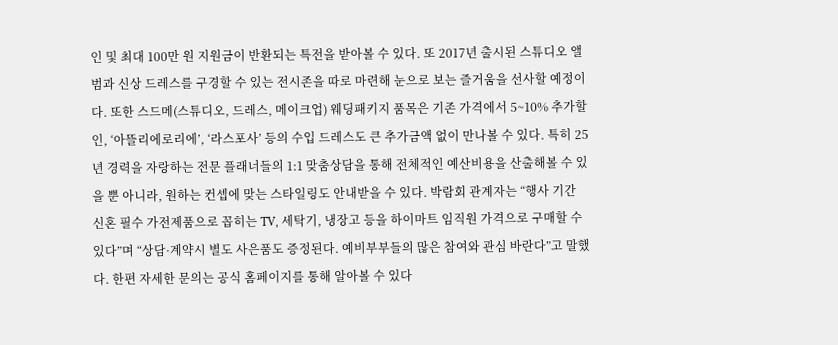인 및 최대 100만 원 지원금이 반환되는 특전을 받아볼 수 있다. 또 2017년 출시된 스튜디오 앨범과 신상 드레스를 구경할 수 있는 전시존을 따로 마련해 눈으로 보는 즐거움을 선사할 예정이다. 또한 스드메(스튜디오, 드레스, 메이크업) 웨딩패키지 품목은 기존 가격에서 5~10% 추가할인, ‘아뜰리에로리에’, ‘라스포사’ 등의 수입 드레스도 큰 추가금액 없이 만나볼 수 있다. 특히 25년 경력을 자랑하는 전문 플래너들의 1:1 맞춤상담을 통해 전체적인 예산비용을 산출해볼 수 있을 뿐 아니라, 원하는 컨셉에 맞는 스타일링도 안내받을 수 있다. 박람회 관계자는 “행사 기간 신혼 필수 가전제품으로 꼽히는 TV, 세탁기, 냉장고 등을 하이마트 임직원 가격으로 구매할 수 있다”며 “상담·계약시 별도 사은품도 증정된다. 예비부부들의 많은 참여와 관심 바란다”고 말했다. 한편 자세한 문의는 공식 홈페이지를 통해 알아볼 수 있다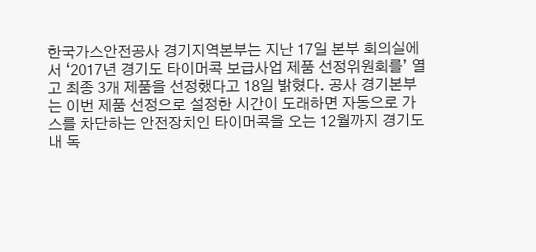한국가스안전공사 경기지역본부는 지난 17일 본부 회의실에서 ‘2017년 경기도 타이머콕 보급사업 제품 선정위원회를’ 열고 최종 3개 제품을 선정했다고 18일 밝혔다. 공사 경기본부는 이번 제품 선정으로 설정한 시간이 도래하면 자동으로 가스를 차단하는 안전장치인 타이머콕을 오는 12월까지 경기도내 독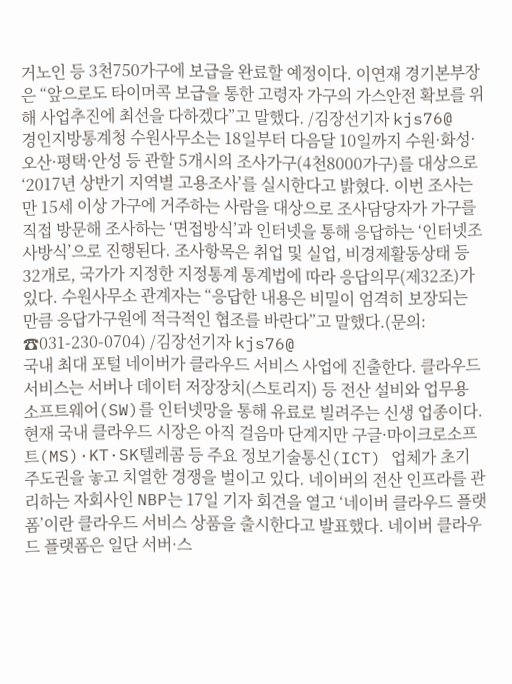거노인 등 3천750가구에 보급을 완료할 예정이다. 이연재 경기본부장은 “앞으로도 타이머콕 보급을 통한 고령자 가구의 가스안전 확보를 위해 사업추진에 최선을 다하겠다”고 말했다. /김장선기자 kjs76@
경인지방통계청 수원사무소는 18일부터 다음달 10일까지 수원·화성·오산·평택·안성 등 관할 5개시의 조사가구(4천8000가구)를 대상으로 ‘2017년 상반기 지역별 고용조사’를 실시한다고 밝혔다. 이번 조사는 만 15세 이상 가구에 거주하는 사람을 대상으로 조사담당자가 가구를 직접 방문해 조사하는 ‘면접방식’과 인터넷을 통해 응답하는 ‘인터넷조사방식’으로 진행된다. 조사항목은 취업 및 실업, 비경제활동상태 등 32개로, 국가가 지정한 지정통계 통계법에 따라 응답의무(제32조)가 있다. 수원사무소 관계자는 “응답한 내용은 비밀이 엄격히 보장되는 만큼 응답가구원에 적극적인 협조를 바란다”고 말했다.(문의: ☎031-230-0704) /김장선기자 kjs76@
국내 최대 포털 네이버가 클라우드 서비스 사업에 진출한다. 클라우드 서비스는 서버나 데이터 저장장치(스토리지) 등 전산 설비와 업무용 소프트웨어(SW)를 인터넷망을 통해 유료로 빌려주는 신생 업종이다. 현재 국내 클라우드 시장은 아직 걸음마 단계지만 구글·마이크로소프트(MS)·KT·SK텔레콤 등 주요 정보기술통신(ICT) 업체가 초기 주도권을 놓고 치열한 경쟁을 벌이고 있다. 네이버의 전산 인프라를 관리하는 자회사인 NBP는 17일 기자 회견을 열고 ‘네이버 클라우드 플랫폼’이란 클라우드 서비스 상품을 출시한다고 발표했다. 네이버 클라우드 플랫폼은 일단 서버·스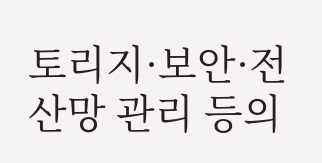토리지·보안·전산망 관리 등의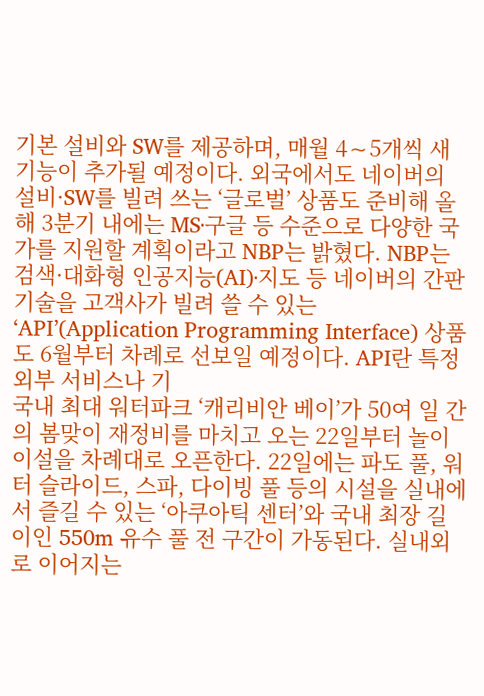기본 설비와 SW를 제공하며, 매월 4∼5개씩 새 기능이 추가될 예정이다. 외국에서도 네이버의 설비·SW를 빌려 쓰는 ‘글로벌’ 상품도 준비해 올해 3분기 내에는 MS·구글 등 수준으로 다양한 국가를 지원할 계획이라고 NBP는 밝혔다. NBP는 검색·대화형 인공지능(AI)·지도 등 네이버의 간판 기술을 고객사가 빌려 쓸 수 있는 ‘API’(Application Programming Interface) 상품도 6월부터 차례로 선보일 예정이다. API란 특정 외부 서비스나 기
국내 최대 워터파크 ‘캐리비안 베이’가 50여 일 간의 봄맞이 재정비를 마치고 오는 22일부터 놀이이설을 차례대로 오픈한다. 22일에는 파도 풀, 워터 슬라이드, 스파, 다이빙 풀 등의 시설을 실내에서 즐길 수 있는 ‘아쿠아틱 센터’와 국내 최장 길이인 550m 유수 풀 전 구간이 가동된다. 실내외로 이어지는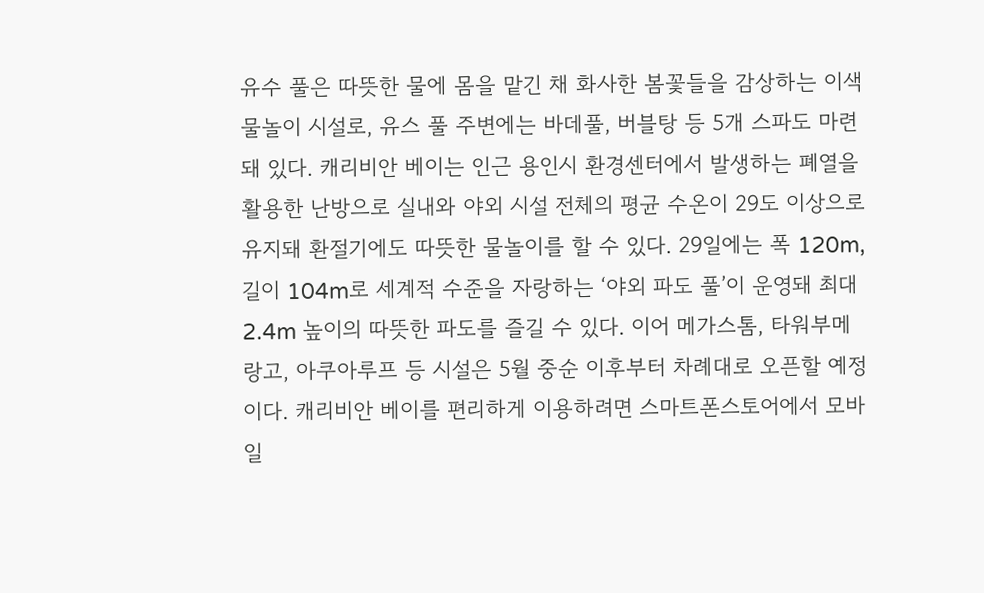유수 풀은 따뜻한 물에 몸을 맡긴 채 화사한 봄꽃들을 감상하는 이색 물놀이 시설로, 유스 풀 주변에는 바데풀, 버블탕 등 5개 스파도 마련돼 있다. 캐리비안 베이는 인근 용인시 환경센터에서 발생하는 폐열을 활용한 난방으로 실내와 야외 시설 전체의 평균 수온이 29도 이상으로 유지돼 환절기에도 따뜻한 물놀이를 할 수 있다. 29일에는 폭 120m, 길이 104m로 세계적 수준을 자랑하는 ‘야외 파도 풀’이 운영돼 최대 2.4m 높이의 따뜻한 파도를 즐길 수 있다. 이어 메가스톰, 타워부메랑고, 아쿠아루프 등 시설은 5월 중순 이후부터 차례대로 오픈할 예정이다. 캐리비안 베이를 편리하게 이용하려면 스마트폰스토어에서 모바일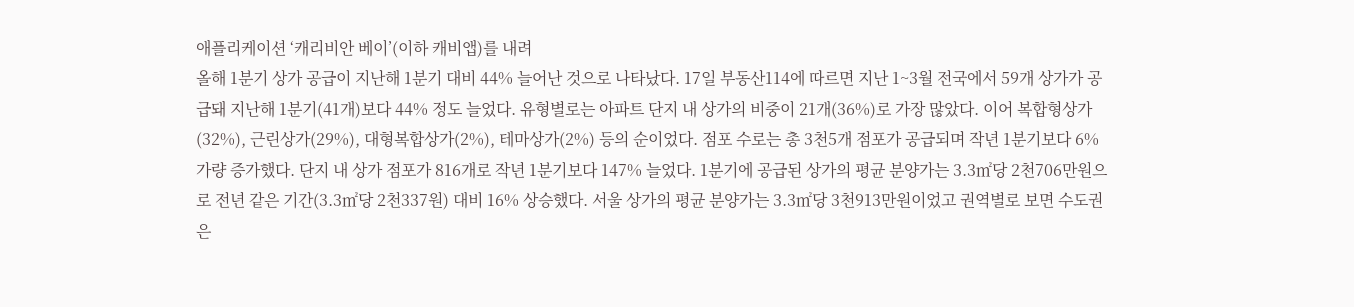애플리케이션 ‘캐리비안 베이’(이하 캐비앱)를 내려
올해 1분기 상가 공급이 지난해 1분기 대비 44% 늘어난 것으로 나타났다. 17일 부동산114에 따르면 지난 1~3월 전국에서 59개 상가가 공급돼 지난해 1분기(41개)보다 44% 정도 늘었다. 유형별로는 아파트 단지 내 상가의 비중이 21개(36%)로 가장 많았다. 이어 복합형상가(32%), 근린상가(29%), 대형복합상가(2%), 테마상가(2%) 등의 순이었다. 점포 수로는 총 3천5개 점포가 공급되며 작년 1분기보다 6% 가량 증가했다. 단지 내 상가 점포가 816개로 작년 1분기보다 147% 늘었다. 1분기에 공급된 상가의 평균 분양가는 3.3㎡당 2천706만원으로 전년 같은 기간(3.3㎡당 2천337원) 대비 16% 상승했다. 서울 상가의 평균 분양가는 3.3㎡당 3천913만원이었고 권역별로 보면 수도권은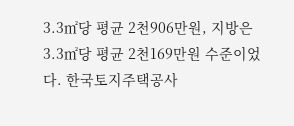3.3㎡당 평균 2천906만원, 지방은 3.3㎡당 평균 2천169만원 수준이었다. 한국토지주택공사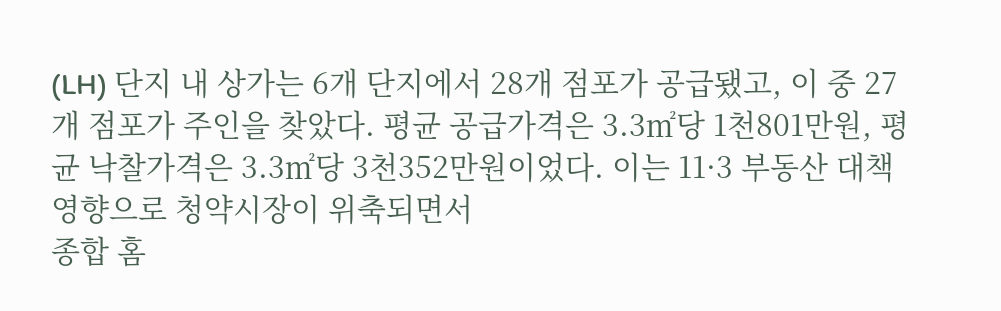(LH) 단지 내 상가는 6개 단지에서 28개 점포가 공급됐고, 이 중 27개 점포가 주인을 찾았다. 평균 공급가격은 3.3㎡당 1천801만원, 평균 낙찰가격은 3.3㎡당 3천352만원이었다. 이는 11·3 부동산 대책 영향으로 청약시장이 위축되면서
종합 홈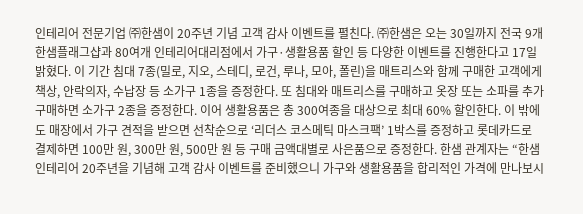인테리어 전문기업 ㈜한샘이 20주년 기념 고객 감사 이벤트를 펼친다. ㈜한샘은 오는 30일까지 전국 9개 한샘플래그샵과 80여개 인테리어대리점에서 가구·생활용품 할인 등 다양한 이벤트를 진행한다고 17일 밝혔다. 이 기간 침대 7종(밀로, 지오, 스테디, 로건, 루나, 모아, 폴린)을 매트리스와 함께 구매한 고객에게 책상, 안락의자, 수납장 등 소가구 1종을 증정한다. 또 침대와 매트리스를 구매하고 옷장 또는 소파를 추가 구매하면 소가구 2종을 증정한다. 이어 생활용품은 총 300여종을 대상으로 최대 60% 할인한다. 이 밖에도 매장에서 가구 견적을 받으면 선착순으로 ‘리더스 코스메틱 마스크팩’ 1박스를 증정하고 롯데카드로 결제하면 100만 원, 300만 원, 500만 원 등 구매 금액대별로 사은품으로 증정한다. 한샘 관계자는 “한샘인테리어 20주년을 기념해 고객 감사 이벤트를 준비했으니 가구와 생활용품을 합리적인 가격에 만나보시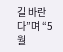길 바란다”며 “5월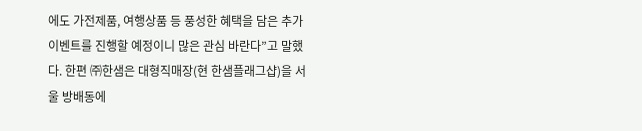에도 가전제품, 여행상품 등 풍성한 혜택을 담은 추가 이벤트를 진행할 예정이니 많은 관심 바란다”고 말했다. 한편 ㈜한샘은 대형직매장(현 한샘플래그샵)을 서울 방배동에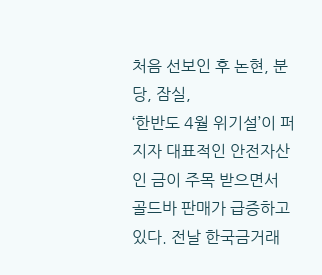처음 선보인 후 논현, 분당, 잠실,
‘한반도 4월 위기설’이 퍼지자 대표적인 안전자산인 금이 주목 받으면서 골드바 판매가 급증하고 있다. 전날 한국금거래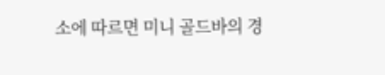소에 따르면 미니 골드바의 경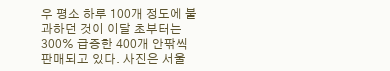우 평소 하루 100개 정도에 불과하던 것이 이달 초부터는 300% 급증한 400개 안팎씩 판매되고 있다. 사진은 서울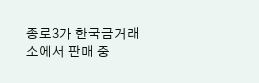종로3가 한국금거래소에서 판매 중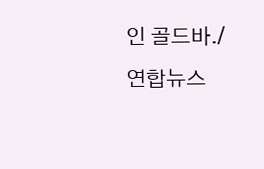인 골드바./연합뉴스